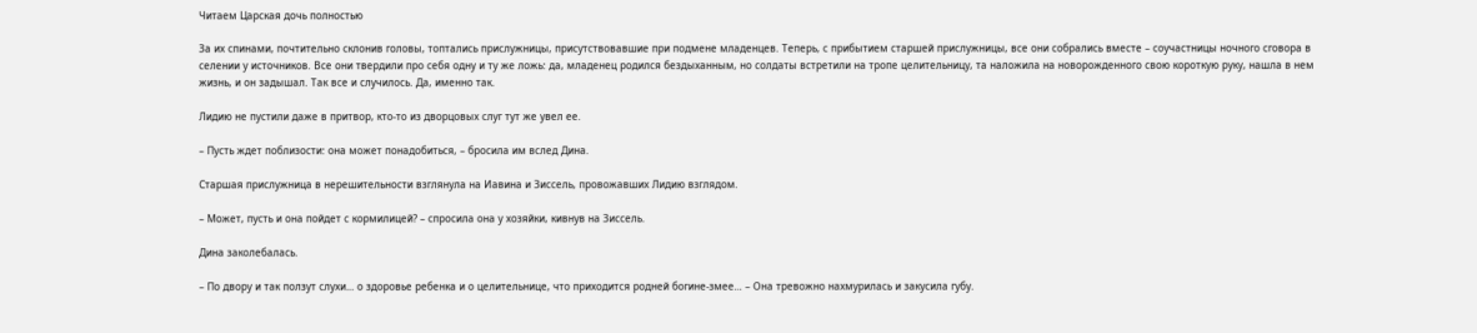Читаем Царская дочь полностью

За их спинами, почтительно склонив головы, топтались прислужницы, присутствовавшие при подмене младенцев. Теперь, с прибытием старшей прислужницы, все они собрались вместе – соучастницы ночного сговора в селении у источников. Все они твердили про себя одну и ту же ложь: да, младенец родился бездыханным, но солдаты встретили на тропе целительницу, та наложила на новорожденного свою короткую руку, нашла в нем жизнь, и он задышал. Так все и случилось. Да, именно так.

Лидию не пустили даже в притвор, кто-то из дворцовых слуг тут же увел ее.

– Пусть ждет поблизости: она может понадобиться, – бросила им вслед Дина.

Старшая прислужница в нерешительности взглянула на Иавина и Зиссель, провожавших Лидию взглядом.

– Может, пусть и она пойдет с кормилицей? – спросила она у хозяйки, кивнув на Зиссель.

Дина заколебалась.

– По двору и так ползут слухи… о здоровье ребенка и о целительнице, что приходится родней богине-змее… – Она тревожно нахмурилась и закусила губу.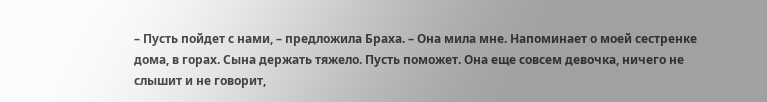– Пусть пойдет с нами, – предложила Браха. – Она мила мне. Напоминает о моей сестренке дома, в горах. Сына держать тяжело. Пусть поможет. Она еще совсем девочка, ничего не слышит и не говорит,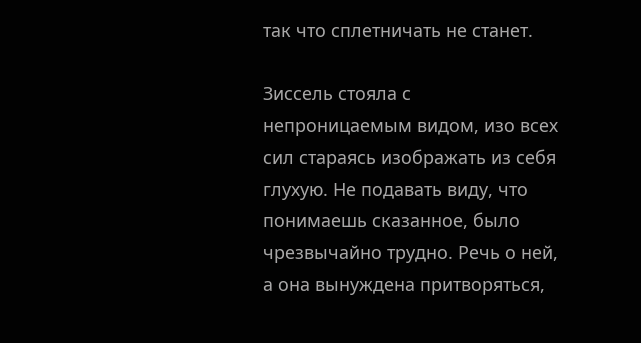так что сплетничать не станет.

Зиссель стояла с непроницаемым видом, изо всех сил стараясь изображать из себя глухую. Не подавать виду, что понимаешь сказанное, было чрезвычайно трудно. Речь о ней, а она вынуждена притворяться,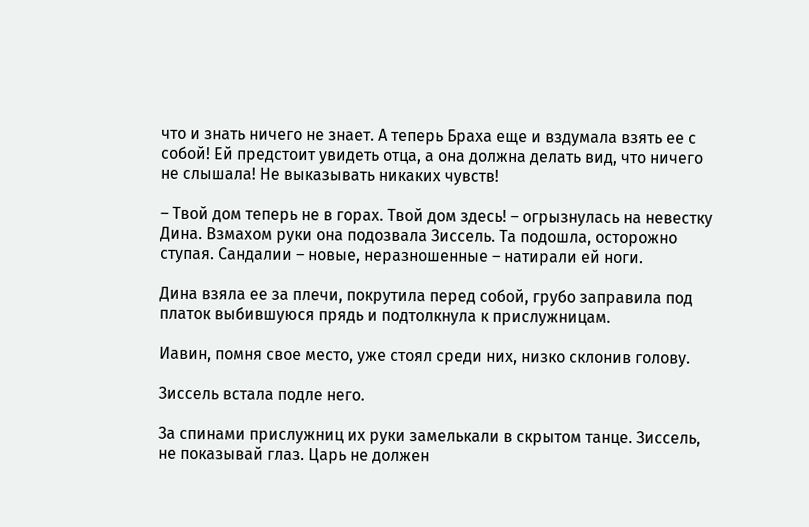что и знать ничего не знает. А теперь Браха еще и вздумала взять ее с собой! Ей предстоит увидеть отца, а она должна делать вид, что ничего не слышала! Не выказывать никаких чувств!

– Твой дом теперь не в горах. Твой дом здесь! – огрызнулась на невестку Дина. Взмахом руки она подозвала Зиссель. Та подошла, осторожно ступая. Сандалии – новые, неразношенные – натирали ей ноги.

Дина взяла ее за плечи, покрутила перед собой, грубо заправила под платок выбившуюся прядь и подтолкнула к прислужницам.

Иавин, помня свое место, уже стоял среди них, низко склонив голову.

Зиссель встала подле него.

За спинами прислужниц их руки замелькали в скрытом танце. Зиссель, не показывай глаз. Царь не должен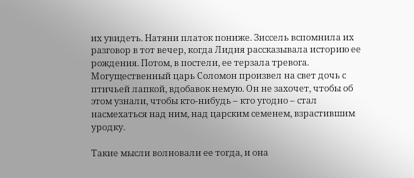их увидеть. Натяни платок пониже. Зиссель вспомнила их разговор в тот вечер, когда Лидия рассказывала историю ее рождения. Потом, в постели, ее терзала тревога. Могущественный царь Соломон произвел на свет дочь с птичьей лапкой, вдобавок немую. Он не захочет, чтобы об этом узнали, чтобы кто-нибудь – кто угодно – стал насмехаться над ним, над царским семенем, взрастившим уродку.

Такие мысли волновали ее тогда, и она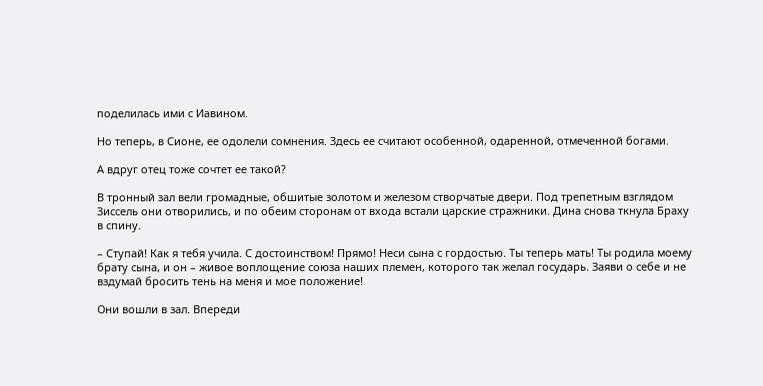поделилась ими с Иавином.

Но теперь, в Сионе, ее одолели сомнения. Здесь ее считают особенной, одаренной, отмеченной богами.

А вдруг отец тоже сочтет ее такой?

В тронный зал вели громадные, обшитые золотом и железом створчатые двери. Под трепетным взглядом Зиссель они отворились, и по обеим сторонам от входа встали царские стражники. Дина снова ткнула Браху в спину.

– Ступай! Как я тебя учила. С достоинством! Прямо! Неси сына с гордостью. Ты теперь мать! Ты родила моему брату сына, и он – живое воплощение союза наших племен, которого так желал государь. Заяви о себе и не вздумай бросить тень на меня и мое положение!

Они вошли в зал. Впереди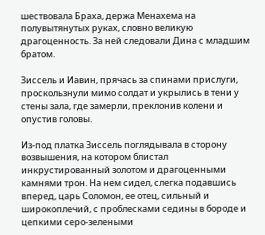шествовала Браха, держа Менахема на полувытянутых руках, словно великую драгоценность. За ней следовали Дина с младшим братом.

Зиссель и Иавин, прячась за спинами прислуги, проскользнули мимо солдат и укрылись в тени у стены зала, где замерли, преклонив колени и опустив головы.

Из-под платка Зиссель поглядывала в сторону возвышения, на котором блистал инкрустированный золотом и драгоценными камнями трон. На нем сидел, слегка подавшись вперед, царь Соломон, ее отец, сильный и широкоплечий, с проблесками седины в бороде и цепкими серо-зелеными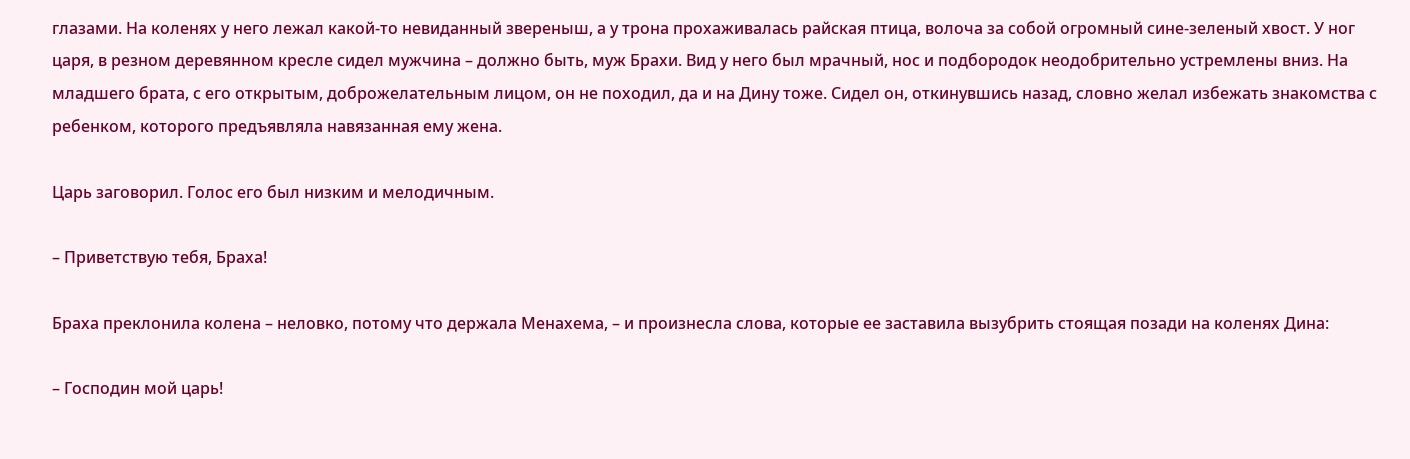глазами. На коленях у него лежал какой-то невиданный звереныш, а у трона прохаживалась райская птица, волоча за собой огромный сине-зеленый хвост. У ног царя, в резном деревянном кресле сидел мужчина – должно быть, муж Брахи. Вид у него был мрачный, нос и подбородок неодобрительно устремлены вниз. На младшего брата, с его открытым, доброжелательным лицом, он не походил, да и на Дину тоже. Сидел он, откинувшись назад, словно желал избежать знакомства с ребенком, которого предъявляла навязанная ему жена.

Царь заговорил. Голос его был низким и мелодичным.

– Приветствую тебя, Браха!

Браха преклонила колена – неловко, потому что держала Менахема, – и произнесла слова, которые ее заставила вызубрить стоящая позади на коленях Дина:

– Господин мой царь!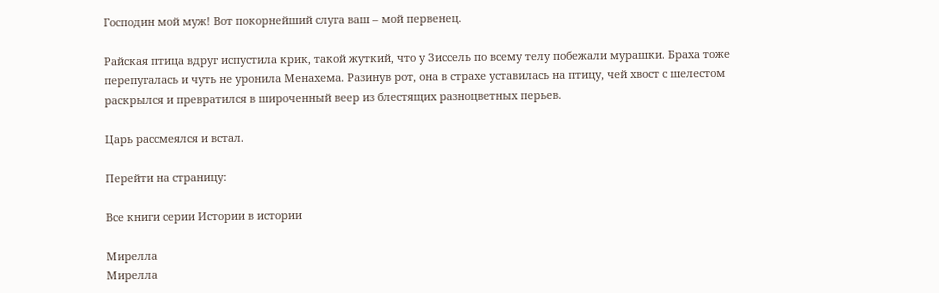Господин мой муж! Вот покорнейший слуга ваш – мой первенец.

Райская птица вдруг испустила крик, такой жуткий, что у Зиссель по всему телу побежали мурашки. Браха тоже перепугалась и чуть не уронила Менахема. Разинув рот, она в страхе уставилась на птицу, чей хвост с шелестом раскрылся и превратился в широченный веер из блестящих разноцветных перьев.

Царь рассмеялся и встал.

Перейти на страницу:

Все книги серии Истории в истории

Мирелла
Мирелла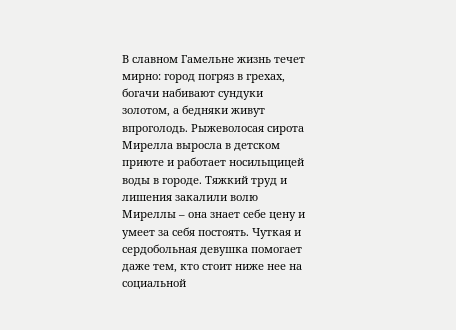В славном Гамельне жизнь течет мирно: город погряз в грехах, богачи набивают сундуки золотом, а бедняки живут впроголодь. Рыжеволосая сирота Мирелла выросла в детском приюте и работает носильщицей воды в городе. Тяжкий труд и лишения закалили волю Миреллы – она знает себе цену и умеет за себя постоять. Чуткая и сердобольная девушка помогает даже тем, кто стоит ниже нее на социальной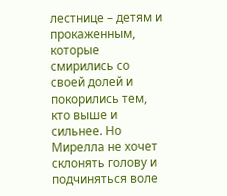лестнице – детям и прокаженным, которые смирились со своей долей и покорились тем, кто выше и сильнее. Но Мирелла не хочет склонять голову и подчиняться воле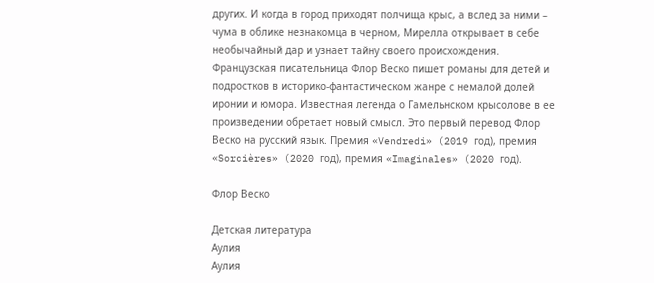других. И когда в город приходят полчища крыс, а вслед за ними – чума в облике незнакомца в черном, Мирелла открывает в себе необычайный дар и узнает тайну своего происхождения. Французская писательница Флор Веско пишет романы для детей и подростков в историко-фантастическом жанре с немалой долей иронии и юмора. Известная легенда о Гамельнском крысолове в ее произведении обретает новый смысл. Это первый перевод Флор Веско на русский язык. Премия «Vendredi» (2019 год), премия «Sorcières» (2020 год), премия «Imaginales» (2020 год).

Флор Веско

Детская литература
Аулия
Аулия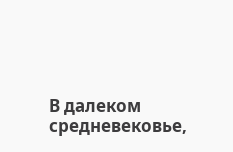В далеком средневековье,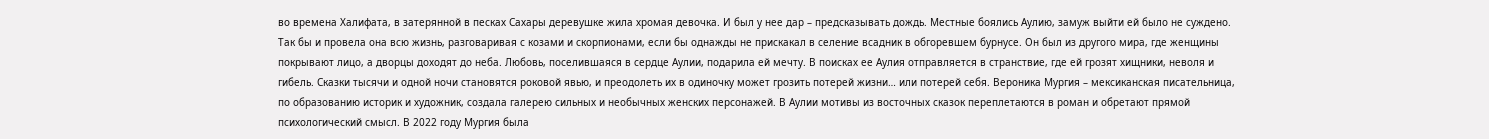во времена Халифата, в затерянной в песках Сахары деревушке жила хромая девочка. И был у нее дар – предсказывать дождь. Местные боялись Аулию, замуж выйти ей было не суждено. Так бы и провела она всю жизнь, разговаривая с козами и скорпионами, если бы однажды не прискакал в селение всадник в обгоревшем бурнусе. Он был из другого мира, где женщины покрывают лицо, а дворцы доходят до неба. Любовь, поселившаяся в сердце Аулии, подарила ей мечту. В поисках ее Аулия отправляется в странствие, где ей грозят хищники, неволя и гибель. Сказки тысячи и одной ночи становятся роковой явью, и преодолеть их в одиночку может грозить потерей жизни… или потерей себя. Вероника Мургия – мексиканская писательница, по образованию историк и художник, создала галерею сильных и необычных женских персонажей. В Аулии мотивы из восточных сказок переплетаются в роман и обретают прямой психологический смысл. В 2022 году Мургия была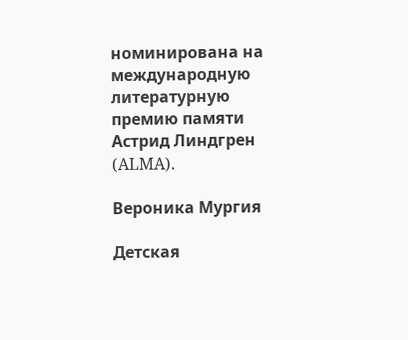номинирована на международную литературную премию памяти Астрид Линдгрен (ALMA).

Вероника Мургия

Детская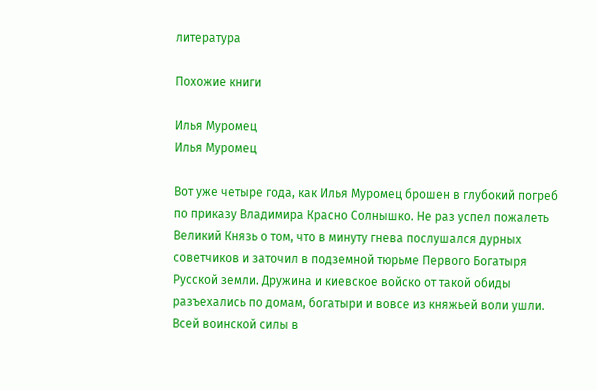литература

Похожие книги

Илья Муромец
Илья Муромец

Вот уже четыре года, как Илья Муромец брошен в глубокий погреб по приказу Владимира Красно Солнышко. Не раз успел пожалеть Великий Князь о том, что в минуту гнева послушался дурных советчиков и заточил в подземной тюрьме Первого Богатыря Русской земли. Дружина и киевское войско от такой обиды разъехались по домам, богатыри и вовсе из княжьей воли ушли. Всей воинской силы в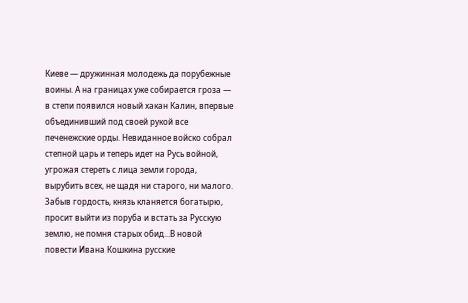Киеве — дружинная молодежь да порубежные воины. А на границах уже собирается гроза — в степи появился новый хакан Калин, впервые объединивший под своей рукой все печенежские орды. Невиданное войско собрал степной царь и теперь идет на Русь войной, угрожая стереть с лица земли города, вырубить всех, не щадя ни старого, ни малого. Забыв гордость, князь кланяется богатырю, просит выйти из поруба и встать за Русскую землю, не помня старых обид...В новой повести Ивана Кошкина русские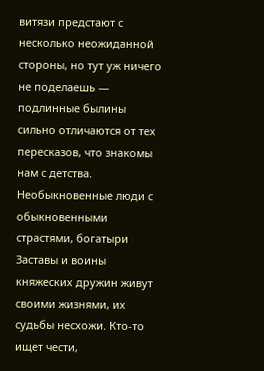витязи предстают с несколько неожиданной стороны, но тут уж ничего не поделаешь — подлинные былины сильно отличаются от тех пересказов, что знакомы нам с детства. Необыкновенные люди с обыкновенными страстями, богатыри Заставы и воины княжеских дружин живут своими жизнями, их судьбы несхожи. Кто-то ищет чести,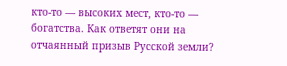кто-то — высоких мест, кто-то — богатства. Как ответят они на отчаянный призыв Русской земли?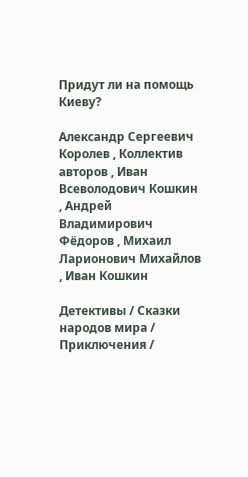Придут ли на помощь Киеву?

Александр Сергеевич Королев , Коллектив авторов , Иван Всеволодович Кошкин , Андрей Владимирович Фёдоров , Михаил Ларионович Михайлов , Иван Кошкин

Детективы / Сказки народов мира / Приключения /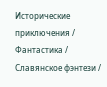Исторические приключения / Фантастика / Славянское фэнтези /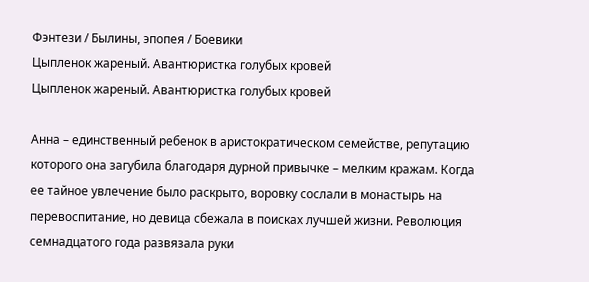Фэнтези / Былины, эпопея / Боевики
Цыпленок жареный. Авантюристка голубых кровей
Цыпленок жареный. Авантюристка голубых кровей

Анна – единственный ребенок в аристократическом семействе, репутацию которого она загубила благодаря дурной привычке – мелким кражам. Когда ее тайное увлечение было раскрыто, воровку сослали в монастырь на перевоспитание, но девица сбежала в поисках лучшей жизни. Революция семнадцатого года развязала руки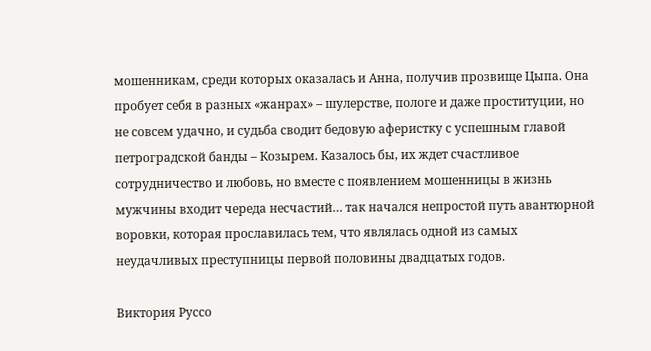мошенникам, среди которых оказалась и Анна, получив прозвище Цыпа. Она пробует себя в разных «жанрах» – шулерстве, пологе и даже проституции, но не совсем удачно, и судьба сводит бедовую аферистку с успешным главой петроградской банды – Козырем. Казалось бы, их ждет счастливое сотрудничество и любовь, но вместе с появлением мошенницы в жизнь мужчины входит череда несчастий… так начался непростой путь авантюрной воровки, которая прославилась тем, что являлась одной из самых неудачливых преступницы первой половины двадцатых годов.

Виктория Руссо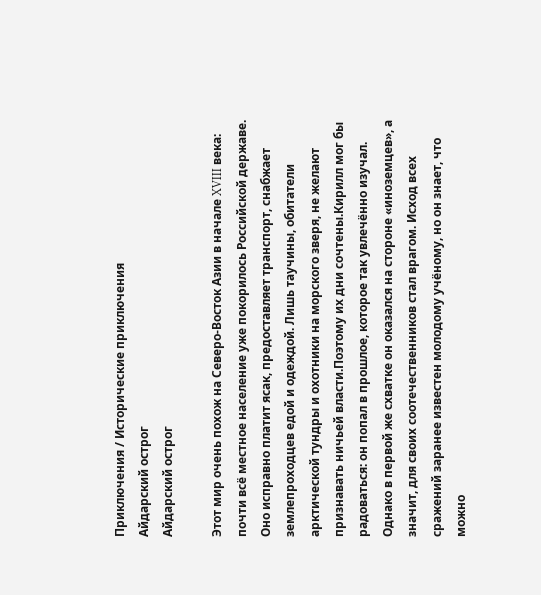Приключения / Исторические приключения
Айдарский острог
Айдарский острог

Этот мир очень похож на Северо-Восток Азии в начале XVIII века: почти всё местное население уже покорилось Российской державе. Оно исправно платит ясак, предоставляет транспорт, снабжает землепроходцев едой и одеждой. Лишь таучины, обитатели арктической тундры и охотники на морского зверя, не желают признавать ничьей власти.Поэтому их дни сочтены.Кирилл мог бы радоваться: он попал в прошлое, которое так увлечённо изучал. Однако в первой же схватке он оказался на стороне «иноземцев», а значит, для своих соотечественников стал врагом. Исход всех сражений заранее известен молодому учёному, но он знает, что можно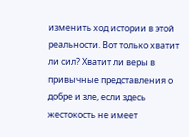изменить ход истории в этой реальности. Вот только хватит ли сил? Хватит ли веры в привычные представления о добре и зле, если здесь жестокость не имеет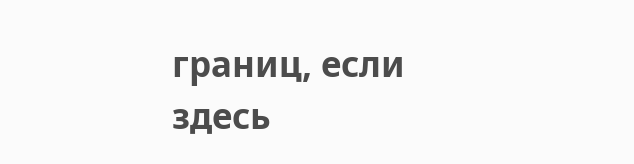границ, если здесь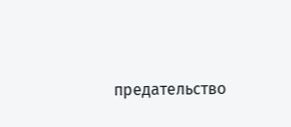предательство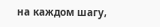на каждом шагу,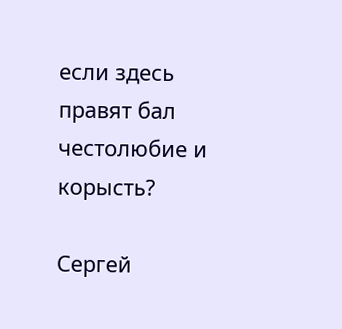если здесь правят бал честолюбие и корысть?

Сергей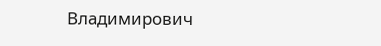Владимирович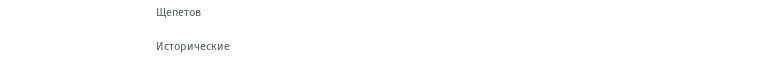Щепетов

Исторические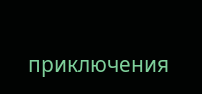приключения